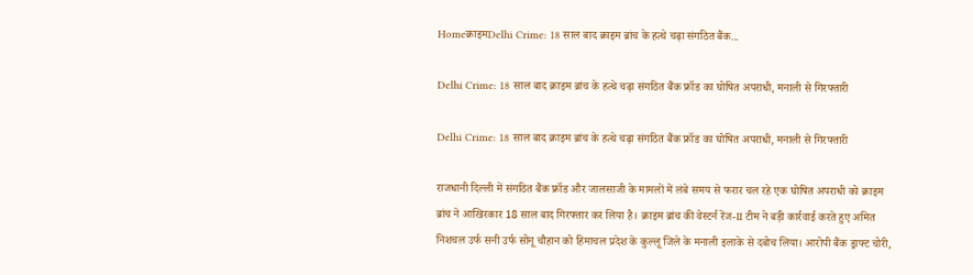Homeक्राइमDelhi Crime: 18 साल बाद क्राइम ब्रांच के हत्थे चढ़ा संगठित बैंक...

Delhi Crime: 18 साल बाद क्राइम ब्रांच के हत्थे चढ़ा संगठित बैंक फ्रॉड का घोषित अपराधी, मनाली से गिरफ्तारी

Delhi Crime: 18 साल बाद क्राइम ब्रांच के हत्थे चढ़ा संगठित बैंक फ्रॉड का घोषित अपराधी, मनाली से गिरफ्तारी

राजधानी दिल्ली में संगठित बैंक फ्रॉड और जालसाजी के मामलों में लंबे समय से फरार चल रहे एक घोषित अपराधी को क्राइम ब्रांच ने आखिरकार 18 साल बाद गिरफ्तार कर लिया है। क्राइम ब्रांच की वेस्टर्न रेंज-II टीम ने बड़ी कार्रवाई करते हुए अमित निशचल उर्फ सनी उर्फ सोनू चौहान को हिमाचल प्रदेश के कुल्लू जिले के मनाली इलाके से दबोच लिया। आरोपी बैंक ड्राफ्ट चोरी,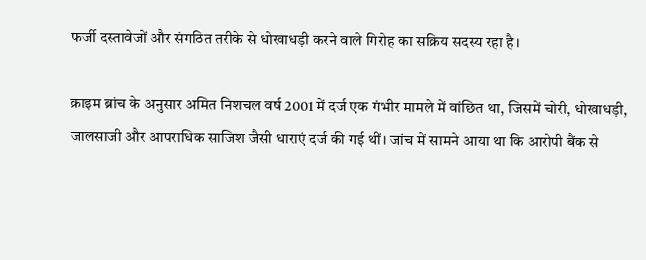फर्जी दस्तावेजों और संगठित तरीके से धोखाधड़ी करने वाले गिरोह का सक्रिय सदस्य रहा है।

क्राइम ब्रांच के अनुसार अमित निशचल वर्ष 2001 में दर्ज एक गंभीर मामले में वांछित था, जिसमें चोरी, धोखाधड़ी, जालसाजी और आपराधिक साजिश जैसी धाराएं दर्ज की गई थीं। जांच में सामने आया था कि आरोपी बैंक से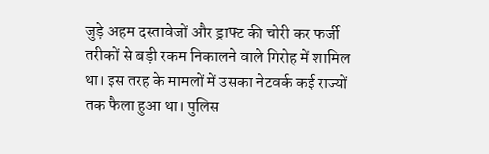जुड़े अहम दस्तावेजों और ड्राफ्ट की चोरी कर फर्जी तरीकों से बड़ी रकम निकालने वाले गिरोह में शामिल था। इस तरह के मामलों में उसका नेटवर्क कई राज्यों तक फैला हुआ था। पुलिस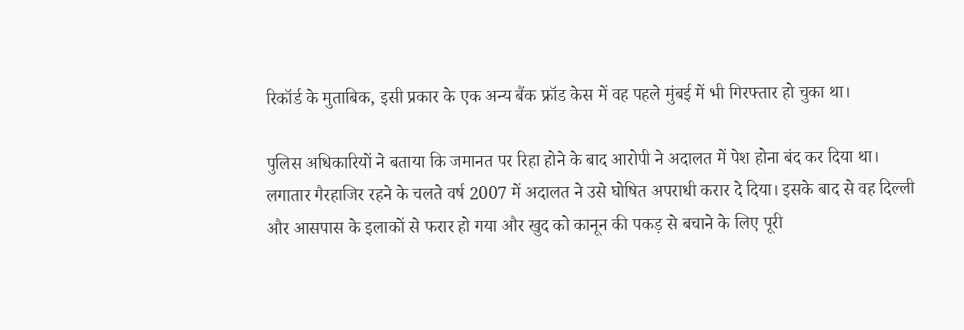रिकॉर्ड के मुताबिक, इसी प्रकार के एक अन्य बैंक फ्रॉड केस में वह पहले मुंबई में भी गिरफ्तार हो चुका था।

पुलिस अधिकारियों ने बताया कि जमानत पर रिहा होने के बाद आरोपी ने अदालत में पेश होना बंद कर दिया था। लगातार गैरहाजिर रहने के चलते वर्ष 2007 में अदालत ने उसे घोषित अपराधी करार दे दिया। इसके बाद से वह दिल्ली और आसपास के इलाकों से फरार हो गया और खुद को कानून की पकड़ से बचाने के लिए पूरी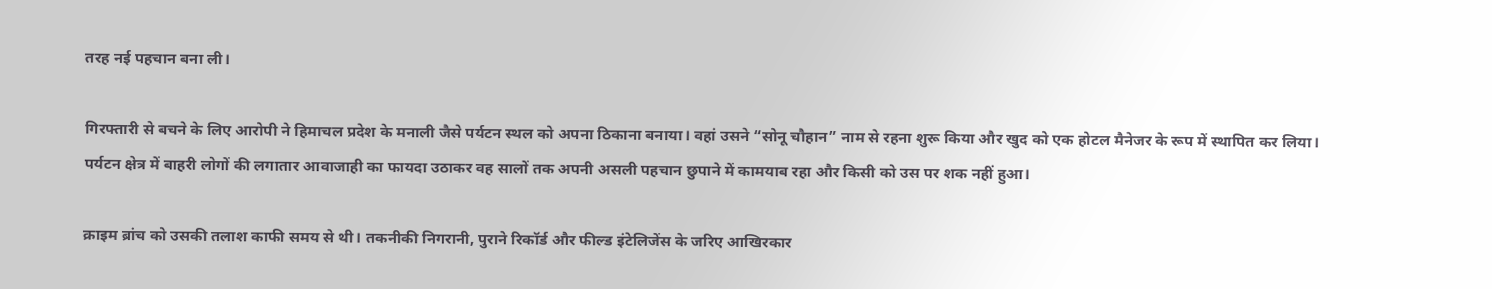तरह नई पहचान बना ली।

गिरफ्तारी से बचने के लिए आरोपी ने हिमाचल प्रदेश के मनाली जैसे पर्यटन स्थल को अपना ठिकाना बनाया। वहां उसने “सोनू चौहान” नाम से रहना शुरू किया और खुद को एक होटल मैनेजर के रूप में स्थापित कर लिया। पर्यटन क्षेत्र में बाहरी लोगों की लगातार आवाजाही का फायदा उठाकर वह सालों तक अपनी असली पहचान छुपाने में कामयाब रहा और किसी को उस पर शक नहीं हुआ।

क्राइम ब्रांच को उसकी तलाश काफी समय से थी। तकनीकी निगरानी, पुराने रिकॉर्ड और फील्ड इंटेलिजेंस के जरिए आखिरकार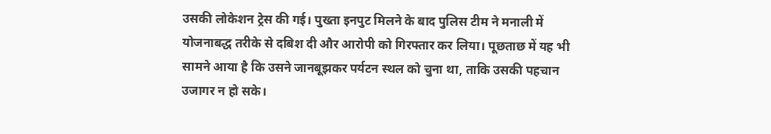उसकी लोकेशन ट्रेस की गई। पुख्ता इनपुट मिलने के बाद पुलिस टीम ने मनाली में योजनाबद्ध तरीके से दबिश दी और आरोपी को गिरफ्तार कर लिया। पूछताछ में यह भी सामने आया है कि उसने जानबूझकर पर्यटन स्थल को चुना था, ताकि उसकी पहचान उजागर न हो सके।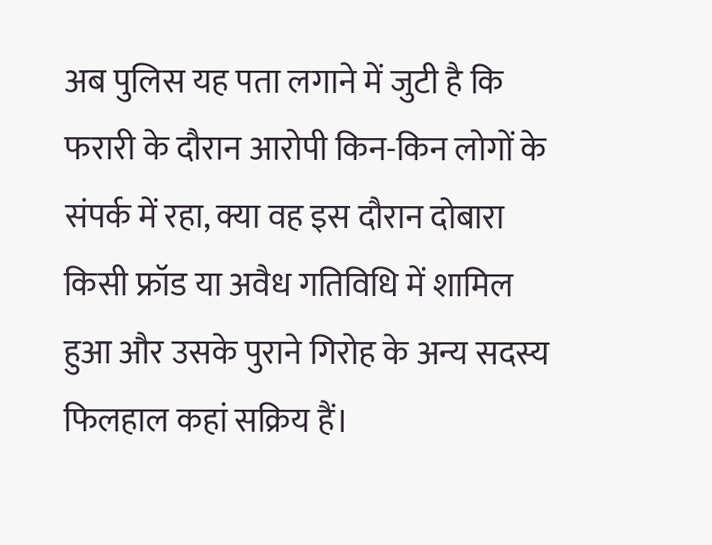अब पुलिस यह पता लगाने में जुटी है कि फरारी के दौरान आरोपी किन-किन लोगों के संपर्क में रहा, क्या वह इस दौरान दोबारा किसी फ्रॉड या अवैध गतिविधि में शामिल हुआ और उसके पुराने गिरोह के अन्य सदस्य फिलहाल कहां सक्रिय हैं।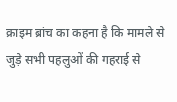क्राइम ब्रांच का कहना है कि मामले से जुड़े सभी पहलुओं की गहराई से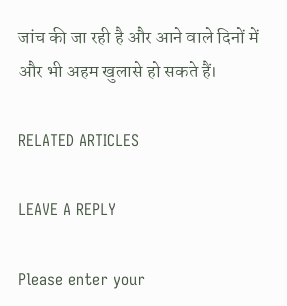जांच की जा रही है और आने वाले दिनों में और भी अहम खुलासे हो सकते हैं।

RELATED ARTICLES

LEAVE A REPLY

Please enter your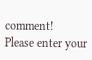comment!
Please enter your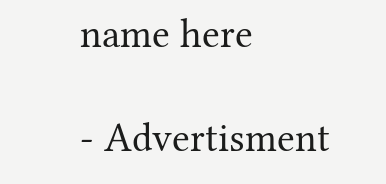name here

- Advertisment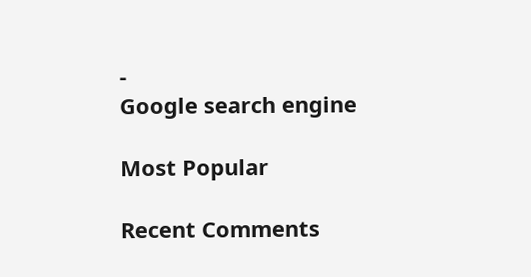-
Google search engine

Most Popular

Recent Comments